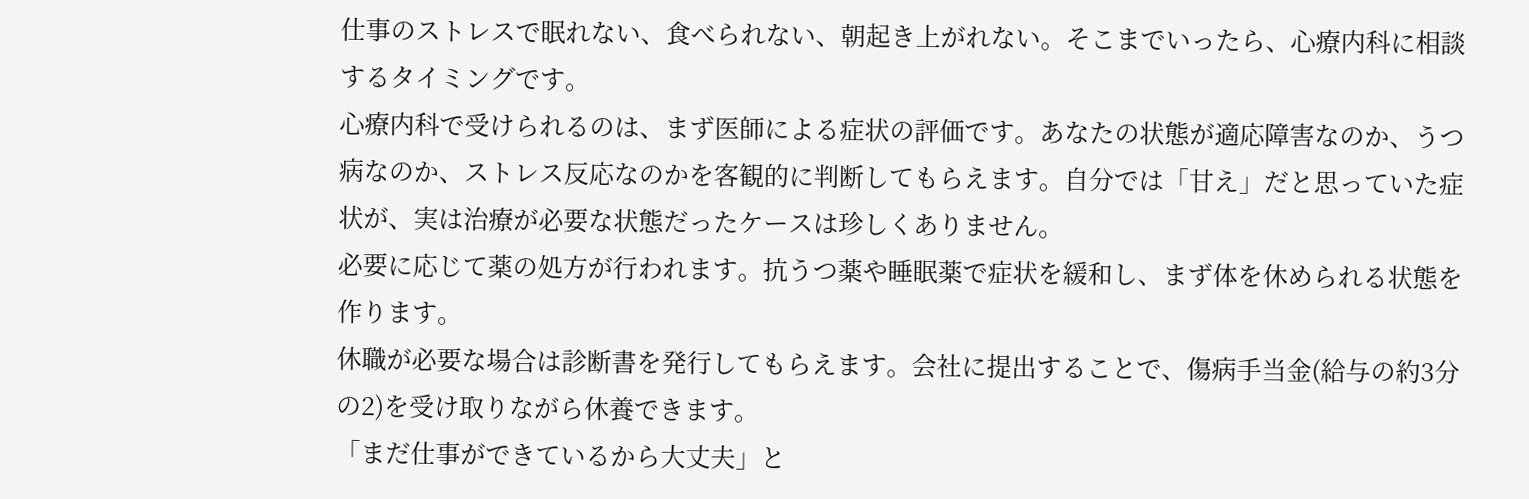仕事のストレスで眠れない、食べられない、朝起き上がれない。そこまでいったら、心療内科に相談するタイミングです。
心療内科で受けられるのは、まず医師による症状の評価です。あなたの状態が適応障害なのか、うつ病なのか、ストレス反応なのかを客観的に判断してもらえます。自分では「甘え」だと思っていた症状が、実は治療が必要な状態だったケースは珍しくありません。
必要に応じて薬の処方が行われます。抗うつ薬や睡眠薬で症状を緩和し、まず体を休められる状態を作ります。
休職が必要な場合は診断書を発行してもらえます。会社に提出することで、傷病手当金(給与の約3分の2)を受け取りながら休養できます。
「まだ仕事ができているから大丈夫」と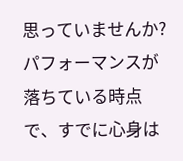思っていませんか?パフォーマンスが落ちている時点で、すでに心身は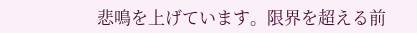悲鳴を上げています。限界を超える前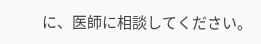に、医師に相談してください。